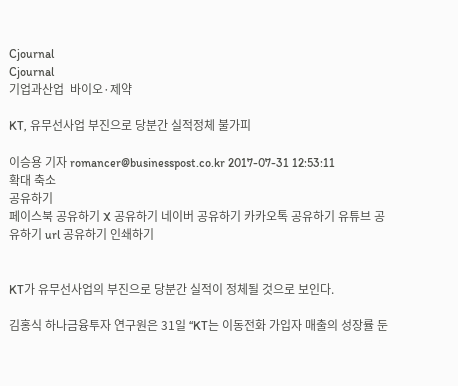Cjournal
Cjournal
기업과산업  바이오·제약

KT, 유무선사업 부진으로 당분간 실적정체 불가피

이승용 기자 romancer@businesspost.co.kr 2017-07-31 12:53:11
확대 축소
공유하기
페이스북 공유하기 X 공유하기 네이버 공유하기 카카오톡 공유하기 유튜브 공유하기 url 공유하기 인쇄하기


KT가 유무선사업의 부진으로 당분간 실적이 정체될 것으로 보인다.

김홍식 하나금융투자 연구원은 31일 “KT는 이동전화 가입자 매출의 성장률 둔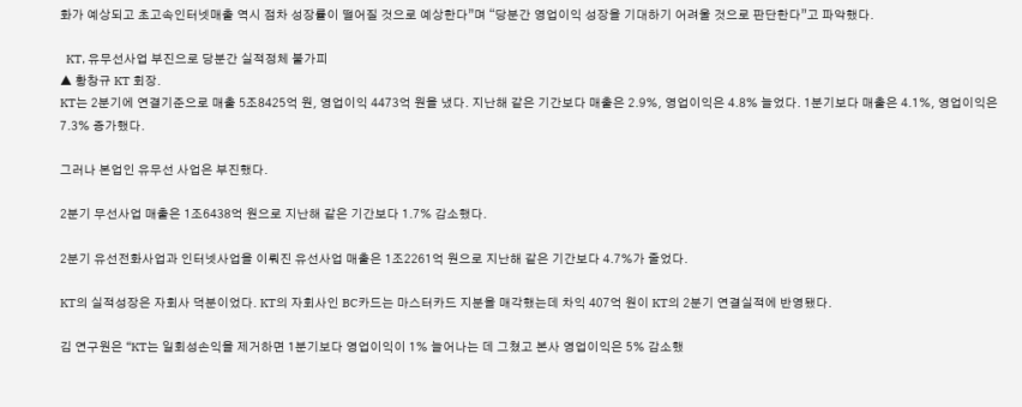화가 예상되고 초고속인터넷매출 역시 점차 성장률이 떨어질 것으로 예상한다”며 “당분간 영업이익 성장을 기대하기 어려울 것으로 판단한다”고 파악했다.

  KT, 유무선사업 부진으로 당분간 실적정체 불가피
▲ 황창규 KT 회장.
KT는 2분기에 연결기준으로 매출 5조8425억 원, 영업이익 4473억 원을 냈다. 지난해 같은 기간보다 매출은 2.9%, 영업이익은 4.8% 늘었다. 1분기보다 매출은 4.1%, 영업이익은 7.3% 증가했다.

그러나 본업인 유무선 사업은 부진했다.

2분기 무선사업 매출은 1조6438억 원으로 지난해 같은 기간보다 1.7% 감소했다.

2분기 유선전화사업과 인터넷사업을 이뤄진 유선사업 매출은 1조2261억 원으로 지난해 같은 기간보다 4.7%가 줄었다.

KT의 실적성장은 자회사 덕분이었다. KT의 자회사인 BC카드는 마스터카드 지분을 매각했는데 차익 407억 원이 KT의 2분기 연결실적에 반영됐다.

김 연구원은 “KT는 일회성손익을 제거하면 1분기보다 영업이익이 1% 늘어나는 데 그쳤고 본사 영업이익은 5% 감소했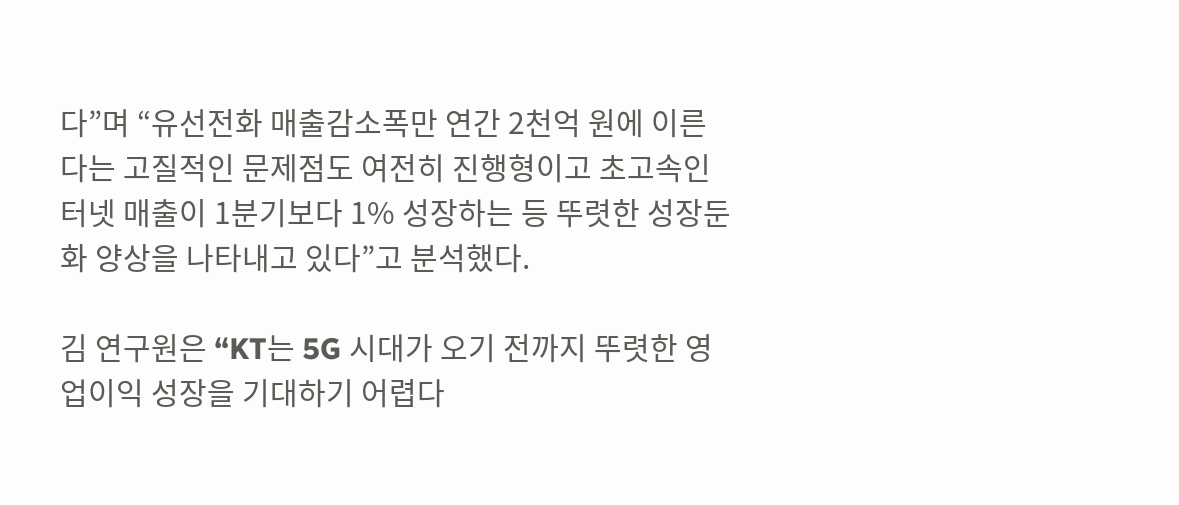다”며 “유선전화 매출감소폭만 연간 2천억 원에 이른다는 고질적인 문제점도 여전히 진행형이고 초고속인터넷 매출이 1분기보다 1% 성장하는 등 뚜렷한 성장둔화 양상을 나타내고 있다”고 분석했다.

김 연구원은 “KT는 5G 시대가 오기 전까지 뚜렷한 영업이익 성장을 기대하기 어렵다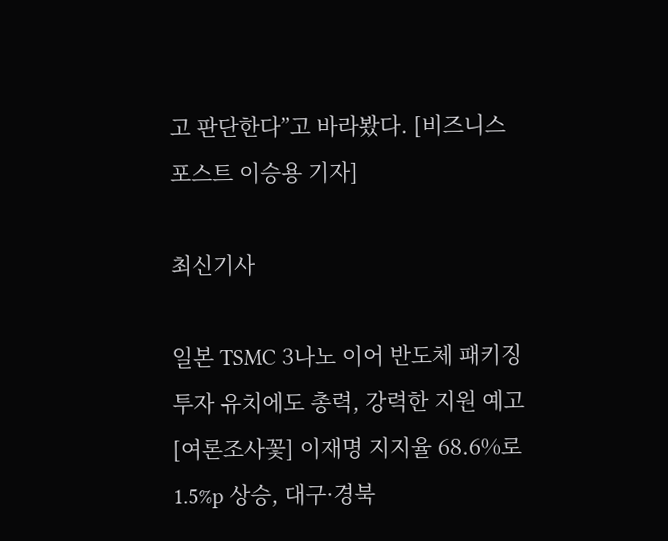고 판단한다”고 바라봤다. [비즈니스포스트 이승용 기자]

최신기사

일본 TSMC 3나노 이어 반도체 패키징 투자 유치에도 총력, 강력한 지원 예고
[여론조사꽃] 이재명 지지율 68.6%로 1.5%p 상승, 대구·경북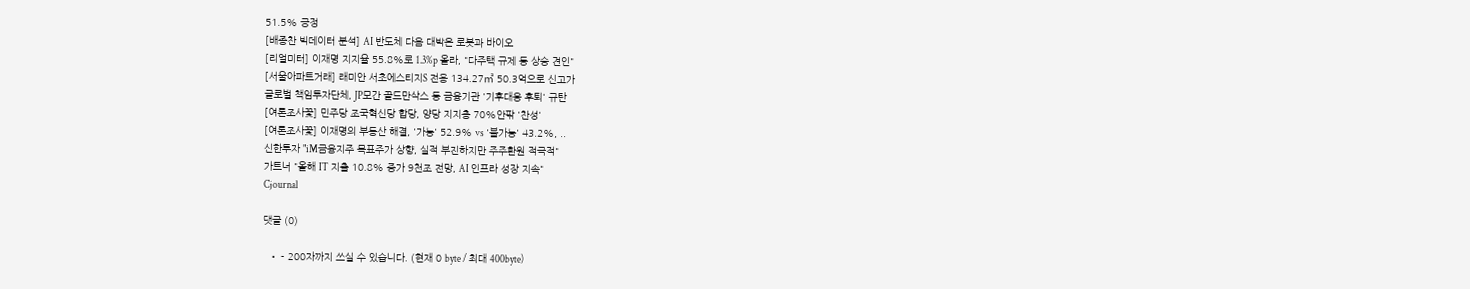51.5% 긍정
[배종찬 빅데이터 분석] AI 반도체 다음 대박은 로봇과 바이오
[리얼미터] 이재명 지지율 55.8%로 1.3%p 올라, "다주택 규제 등 상승 견인"
[서울아파트거래] 래미안 서초에스티지S 전용 134.27㎡ 50.3억으로 신고가
글로벌 책임투자단체, JP모간 골드만삭스 등 금융기관 '기후대응 후퇴' 규탄
[여론조사꽃] 민주당 조국혁신당 합당, 양당 지지층 70%안팎 '찬성'
[여론조사꽃] 이재명의 부동산 해결, '가능' 52.9% vs '불가능' 43.2%, ..
신한투자 "iM금융지주 목표주가 상향, 실적 부진하지만 주주환원 적극적"
가트너 "올해 IT 지출 10.8% 증가 9천조 전망, AI 인프라 성장 지속"
Cjournal

댓글 (0)

  • - 200자까지 쓰실 수 있습니다. (현재 0 byte / 최대 400byte)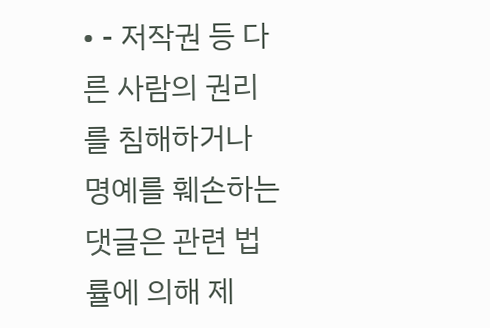• - 저작권 등 다른 사람의 권리를 침해하거나 명예를 훼손하는 댓글은 관련 법률에 의해 제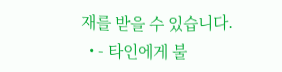재를 받을 수 있습니다.
  • - 타인에게 불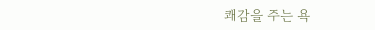쾌감을 주는 욕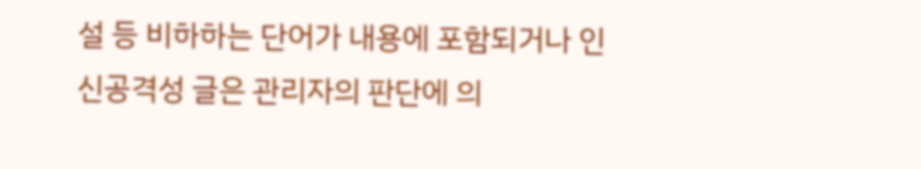설 등 비하하는 단어가 내용에 포함되거나 인신공격성 글은 관리자의 판단에 의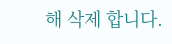해 삭제 합니다.